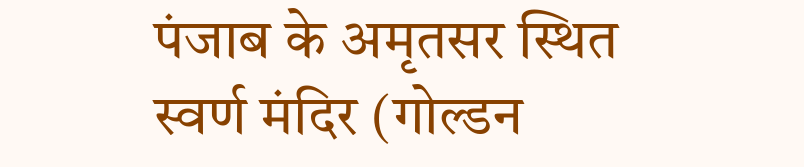पंजाब के अमृतसर स्थित स्वर्ण मंदिर (गोल्डन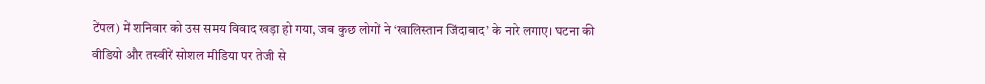टेंपल) में शनिवार को उस समय विवाद खड़ा हो गया, जब कुछ लोगों ने ‘खालिस्तान जिंदाबाद’ के नारे लगाए। घटना की वीडियो और तस्वीरें सोशल मीडिया पर तेजी से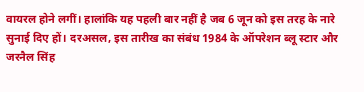वायरल होने लगीं। हालांकि यह पहली बार नहीं है जब 6 जून को इस तरह के नारे सुनाई दिए हों। दरअसल, इस तारीख का संबंध 1984 के ऑपरेशन ब्लू स्टार और जरनैल सिंह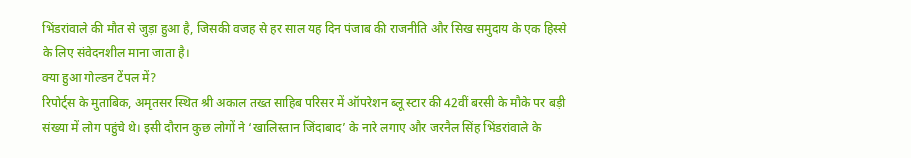भिंडरांवाले की मौत से जुड़ा हुआ है, जिसकी वजह से हर साल यह दिन पंजाब की राजनीति और सिख समुदाय के एक हिस्से के लिए संवेदनशील माना जाता है।
क्या हुआ गोल्डन टेंपल में?
रिपोर्ट्स के मुताबिक, अमृतसर स्थित श्री अकाल तख्त साहिब परिसर में ऑपरेशन ब्लू स्टार की 42वीं बरसी के मौके पर बड़ी संख्या में लोग पहुंचे थे। इसी दौरान कुछ लोगों ने ‘खालिस्तान जिंदाबाद’ के नारे लगाए और जरनैल सिंह भिंडरांवाले के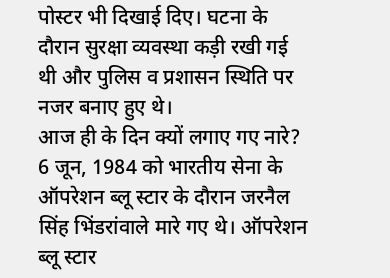पोस्टर भी दिखाई दिए। घटना के दौरान सुरक्षा व्यवस्था कड़ी रखी गई थी और पुलिस व प्रशासन स्थिति पर नजर बनाए हुए थे।
आज ही के दिन क्यों लगाए गए नारे?
6 जून, 1984 को भारतीय सेना के ऑपरेशन ब्लू स्टार के दौरान जरनैल सिंह भिंडरांवाले मारे गए थे। ऑपरेशन ब्लू स्टार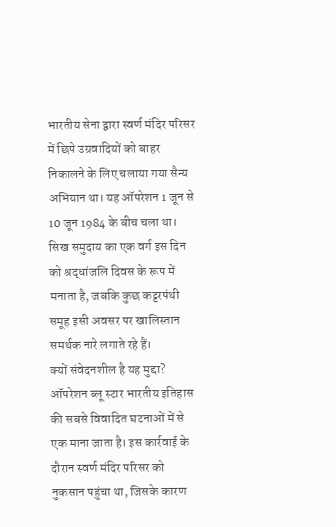भारतीय सेना द्वारा स्वर्ण मंदिर परिसर में छिपे उग्रवादियों को बाहर निकालने के लिए चलाया गया सैन्य अभियान था। यह ऑपरेशन 1 जून से 10 जून 1984 के बीच चला था। सिख समुदाय का एक वर्ग इस दिन को श्रद्धांजलि दिवस के रूप में मनाता है, जबकि कुछ कट्टरपंथी समूह इसी अवसर पर खालिस्तान समर्थक नारे लगाते रहे हैं।
क्यों संवेदनशील है यह मुद्दा?
ऑपरेशन ब्लू स्टार भारतीय इतिहास की सबसे विवादित घटनाओं में से एक माना जाता है। इस कार्रवाई के दौरान स्वर्ण मंदिर परिसर को नुकसान पहुंचा था, जिसके कारण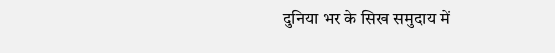दुनिया भर के सिख समुदाय में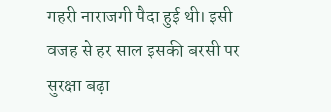गहरी नाराजगी पैदा हुई थी। इसी वजह से हर साल इसकी बरसी पर सुरक्षा बढ़ा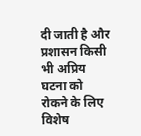दी जाती है और प्रशासन किसी भी अप्रिय घटना को रोकने के लिए विशेष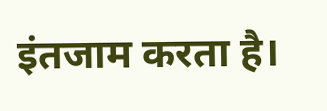इंतजाम करता है।